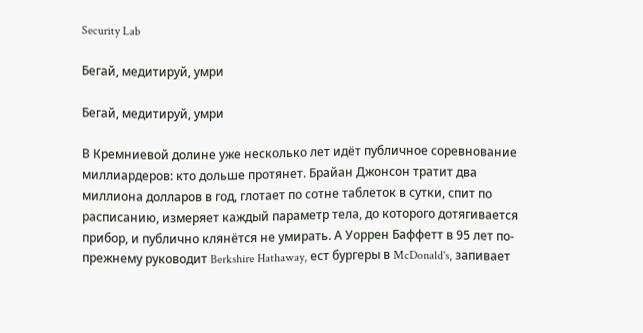Security Lab

Бегай, медитируй, умри

Бегай, медитируй, умри

В Кремниевой долине уже несколько лет идёт публичное соревнование миллиардеров: кто дольше протянет. Брайан Джонсон тратит два миллиона долларов в год, глотает по сотне таблеток в сутки, спит по расписанию, измеряет каждый параметр тела, до которого дотягивается прибор, и публично клянётся не умирать. А Уоррен Баффетт в 95 лет по-прежнему руководит Berkshire Hathaway, ест бургеры в McDonald's, запивает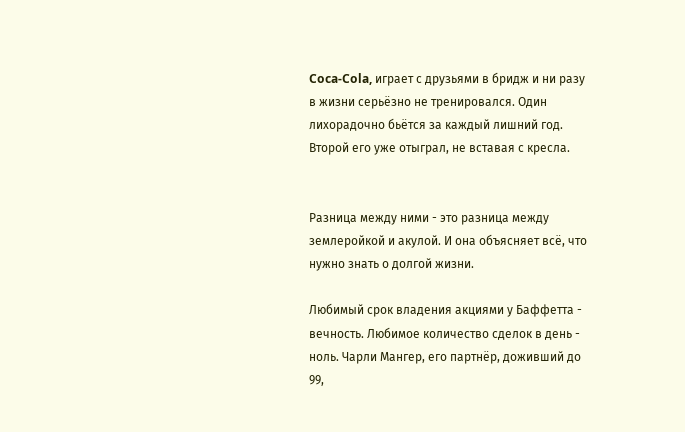Coca-Cola, играет с друзьями в бридж и ни разу в жизни серьёзно не тренировался. Один лихорадочно бьётся за каждый лишний год. Второй его уже отыграл, не вставая с кресла.


Разница между ними - это разница между землеройкой и акулой. И она объясняет всё, что нужно знать о долгой жизни.

Любимый срок владения акциями у Баффетта - вечность. Любимое количество сделок в день - ноль. Чарли Мангер, его партнёр, доживший до 99,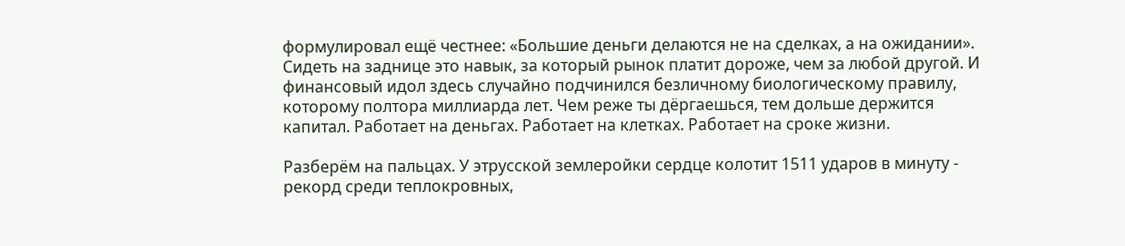формулировал ещё честнее: «Большие деньги делаются не на сделках, а на ожидании». Сидеть на заднице это навык, за который рынок платит дороже, чем за любой другой. И финансовый идол здесь случайно подчинился безличному биологическому правилу, которому полтора миллиарда лет. Чем реже ты дёргаешься, тем дольше держится капитал. Работает на деньгах. Работает на клетках. Работает на сроке жизни.

Разберём на пальцах. У этрусской землеройки сердце колотит 1511 ударов в минуту - рекорд среди теплокровных,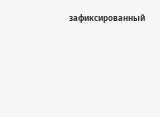зафиксированный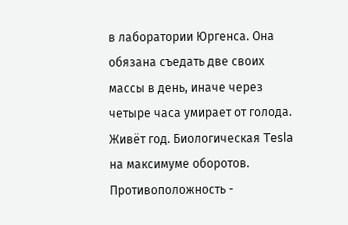в лаборатории Юргенса. Она обязана съедать две своих массы в день, иначе через четыре часа умирает от голода. Живёт год. Биологическая Tesla на максимуме оборотов. Противоположность -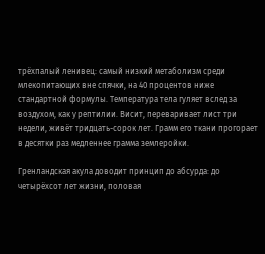трёхпалый ленивец: самый низкий метаболизм среди млекопитающих вне спячки, на 40 процентов ниже стандартной формулы. Температура тела гуляет вслед за воздухом, как у рептилии. Висит, переваривает лист три недели, живёт тридцать-сорок лет. Грамм его ткани прогорает в десятки раз медленнее грамма землеройки.

Гренландская акула доводит принцип до абсурда: до четырёхсот лет жизни, половая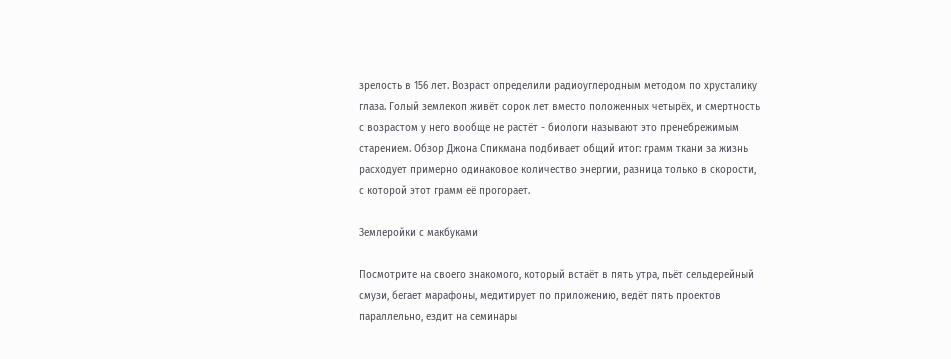зрелость в 156 лет. Возраст определили радиоуглеродным методом по хрусталику глаза. Голый землекоп живёт сорок лет вместо положенных четырёх, и смертность с возрастом у него вообще не растёт - биологи называют это пренебрежимым старением. Обзор Джона Спикмана подбивает общий итог: грамм ткани за жизнь расходует примерно одинаковое количество энергии, разница только в скорости, с которой этот грамм её прогорает.

Землеройки с макбуками

Посмотрите на своего знакомого, который встаёт в пять утра, пьёт сельдерейный смузи, бегает марафоны, медитирует по приложению, ведёт пять проектов параллельно, ездит на семинары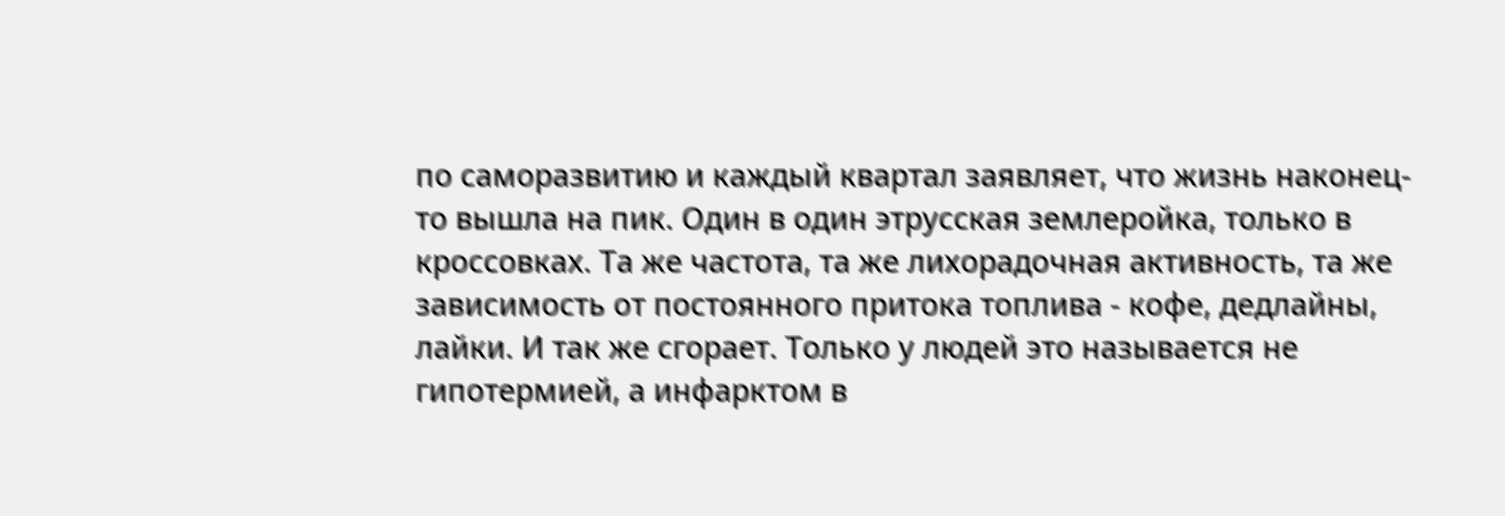по саморазвитию и каждый квартал заявляет, что жизнь наконец-то вышла на пик. Один в один этрусская землеройка, только в кроссовках. Та же частота, та же лихорадочная активность, та же зависимость от постоянного притока топлива - кофе, дедлайны, лайки. И так же сгорает. Только у людей это называется не гипотермией, а инфарктом в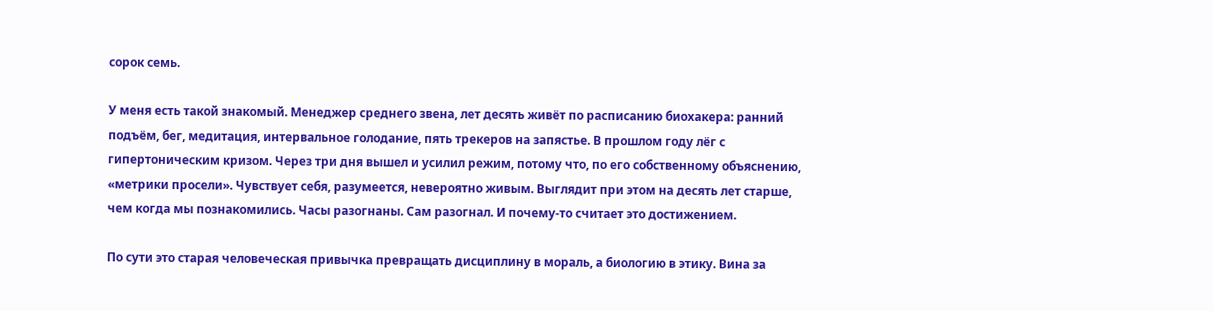сорок семь.

У меня есть такой знакомый. Менеджер среднего звена, лет десять живёт по расписанию биохакера: ранний подъём, бег, медитация, интервальное голодание, пять трекеров на запястье. В прошлом году лёг с гипертоническим кризом. Через три дня вышел и усилил режим, потому что, по его собственному объяснению, «метрики просели». Чувствует себя, разумеется, невероятно живым. Выглядит при этом на десять лет старше, чем когда мы познакомились. Часы разогнаны. Сам разогнал. И почему-то считает это достижением.

По сути это старая человеческая привычка превращать дисциплину в мораль, а биологию в этику. Вина за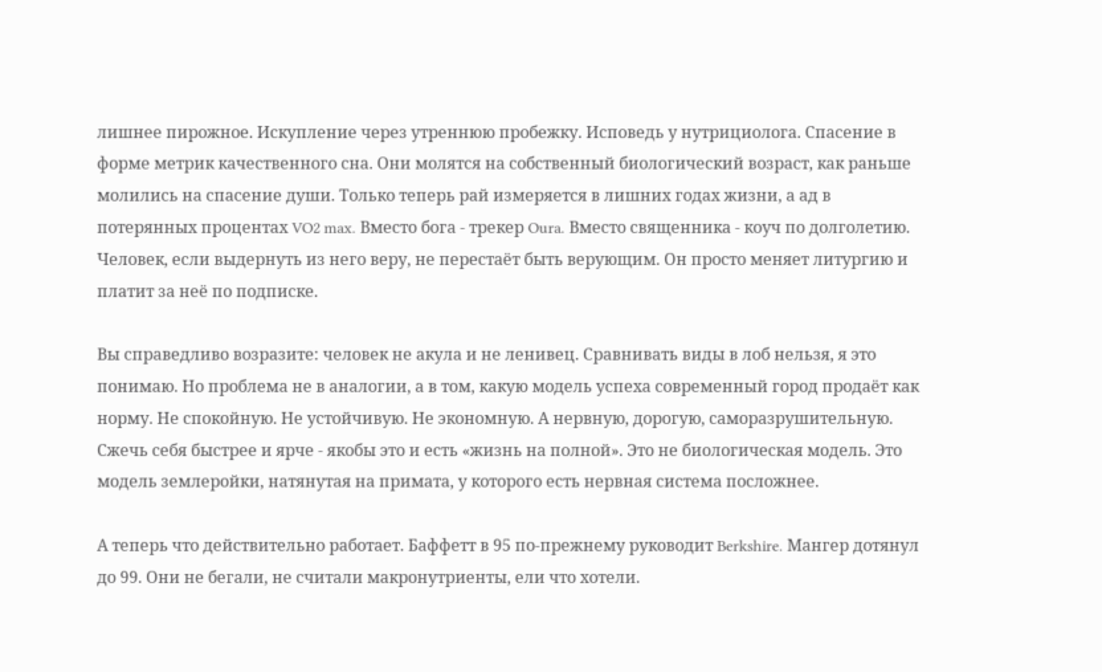лишнее пирожное. Искупление через утреннюю пробежку. Исповедь у нутрициолога. Спасение в форме метрик качественного сна. Они молятся на собственный биологический возраст, как раньше молились на спасение души. Только теперь рай измеряется в лишних годах жизни, а ад в потерянных процентах VO2 max. Вместо бога - трекер Oura. Вместо священника - коуч по долголетию. Человек, если выдернуть из него веру, не перестаёт быть верующим. Он просто меняет литургию и платит за неё по подписке.

Вы справедливо возразите: человек не акула и не ленивец. Сравнивать виды в лоб нельзя, я это понимаю. Но проблема не в аналогии, а в том, какую модель успеха современный город продаёт как норму. Не спокойную. Не устойчивую. Не экономную. А нервную, дорогую, саморазрушительную. Сжечь себя быстрее и ярче - якобы это и есть «жизнь на полной». Это не биологическая модель. Это модель землеройки, натянутая на примата, у которого есть нервная система посложнее.

А теперь что действительно работает. Баффетт в 95 по-прежнему руководит Berkshire. Мангер дотянул до 99. Они не бегали, не считали макронутриенты, ели что хотели.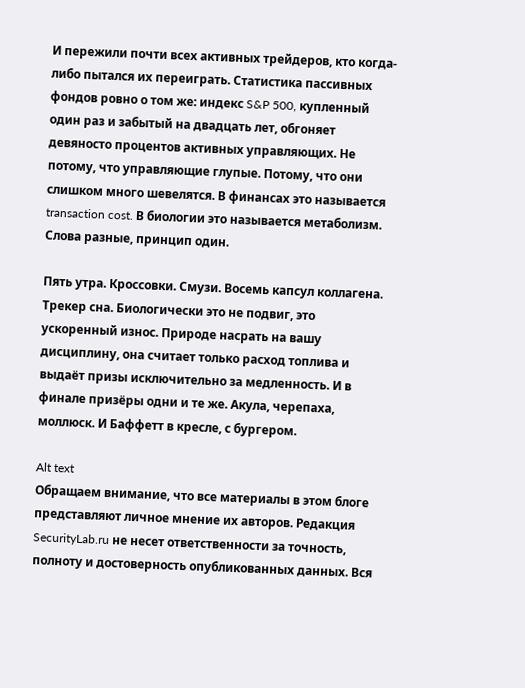И пережили почти всех активных трейдеров, кто когда-либо пытался их переиграть. Статистика пассивных фондов ровно о том же: индекс S&P 500, купленный один раз и забытый на двадцать лет, обгоняет девяносто процентов активных управляющих. Не потому, что управляющие глупые. Потому, что они слишком много шевелятся. В финансах это называется transaction cost. В биологии это называется метаболизм. Слова разные, принцип один.

Пять утра. Кроссовки. Смузи. Восемь капсул коллагена. Трекер сна. Биологически это не подвиг, это ускоренный износ. Природе насрать на вашу дисциплину, она считает только расход топлива и выдаёт призы исключительно за медленность. И в финале призёры одни и те же. Акула, черепаха, моллюск. И Баффетт в кресле, с бургером.

Alt text
Обращаем внимание, что все материалы в этом блоге представляют личное мнение их авторов. Редакция SecurityLab.ru не несет ответственности за точность, полноту и достоверность опубликованных данных. Вся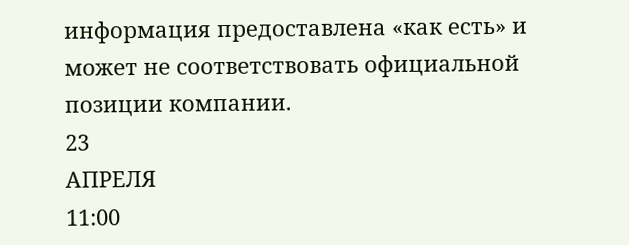информация предоставлена «как есть» и может не соответствовать официальной позиции компании.
23
АПРЕЛЯ
11:00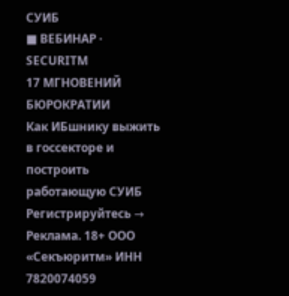СУИБ
■ ВЕБИНАР · SECURITM
17 МГНОВЕНИЙ БЮРОКРАТИИ
Как ИБшнику выжить в госсекторе и построить работающую СУИБ
Регистрируйтесь →
Реклама. 18+ ООО «Секъюритм» ИНН 7820074059